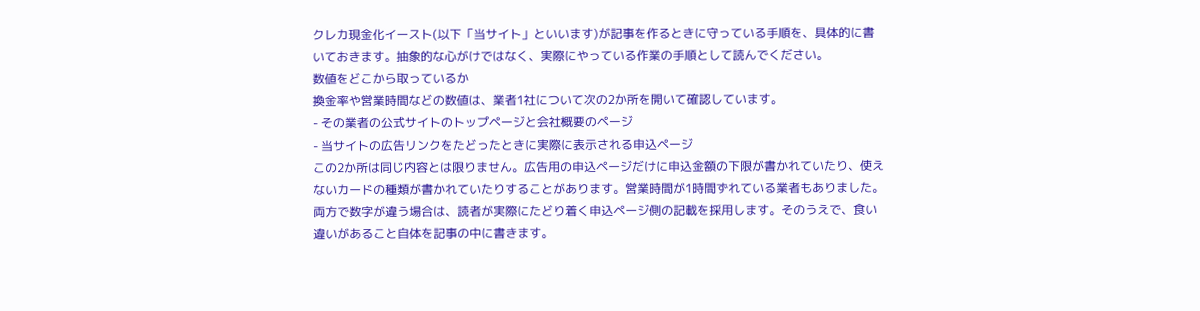クレカ現金化イースト(以下「当サイト」といいます)が記事を作るときに守っている手順を、具体的に書いておきます。抽象的な心がけではなく、実際にやっている作業の手順として読んでください。
数値をどこから取っているか
換金率や営業時間などの数値は、業者1社について次の2か所を開いて確認しています。
- その業者の公式サイトのトップページと会社概要のページ
- 当サイトの広告リンクをたどったときに実際に表示される申込ページ
この2か所は同じ内容とは限りません。広告用の申込ページだけに申込金額の下限が書かれていたり、使えないカードの種類が書かれていたりすることがあります。営業時間が1時間ずれている業者もありました。
両方で数字が違う場合は、読者が実際にたどり着く申込ページ側の記載を採用します。そのうえで、食い違いがあること自体を記事の中に書きます。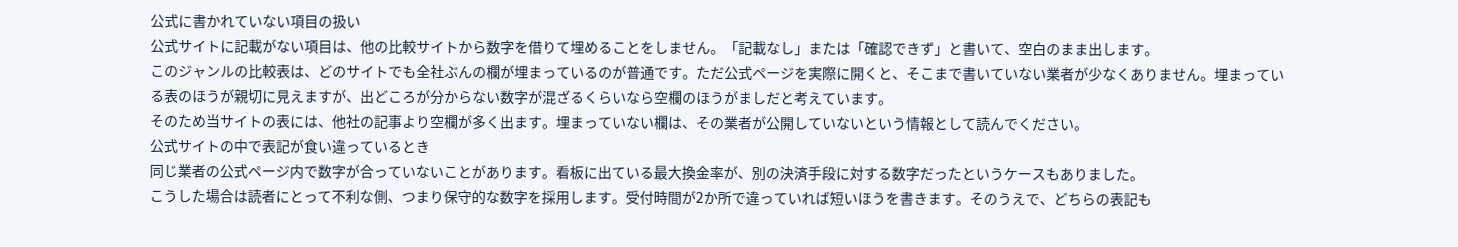公式に書かれていない項目の扱い
公式サイトに記載がない項目は、他の比較サイトから数字を借りて埋めることをしません。「記載なし」または「確認できず」と書いて、空白のまま出します。
このジャンルの比較表は、どのサイトでも全社ぶんの欄が埋まっているのが普通です。ただ公式ページを実際に開くと、そこまで書いていない業者が少なくありません。埋まっている表のほうが親切に見えますが、出どころが分からない数字が混ざるくらいなら空欄のほうがましだと考えています。
そのため当サイトの表には、他社の記事より空欄が多く出ます。埋まっていない欄は、その業者が公開していないという情報として読んでください。
公式サイトの中で表記が食い違っているとき
同じ業者の公式ページ内で数字が合っていないことがあります。看板に出ている最大換金率が、別の決済手段に対する数字だったというケースもありました。
こうした場合は読者にとって不利な側、つまり保守的な数字を採用します。受付時間が2か所で違っていれば短いほうを書きます。そのうえで、どちらの表記も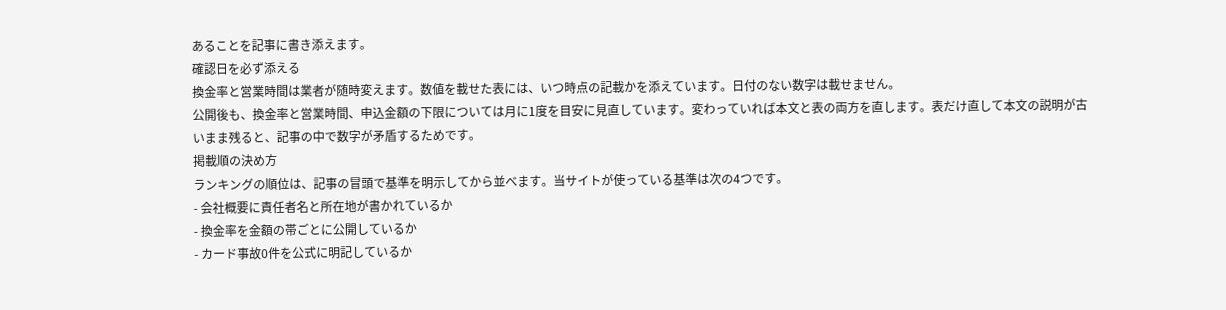あることを記事に書き添えます。
確認日を必ず添える
換金率と営業時間は業者が随時変えます。数値を載せた表には、いつ時点の記載かを添えています。日付のない数字は載せません。
公開後も、換金率と営業時間、申込金額の下限については月に1度を目安に見直しています。変わっていれば本文と表の両方を直します。表だけ直して本文の説明が古いまま残ると、記事の中で数字が矛盾するためです。
掲載順の決め方
ランキングの順位は、記事の冒頭で基準を明示してから並べます。当サイトが使っている基準は次の4つです。
- 会社概要に責任者名と所在地が書かれているか
- 換金率を金額の帯ごとに公開しているか
- カード事故0件を公式に明記しているか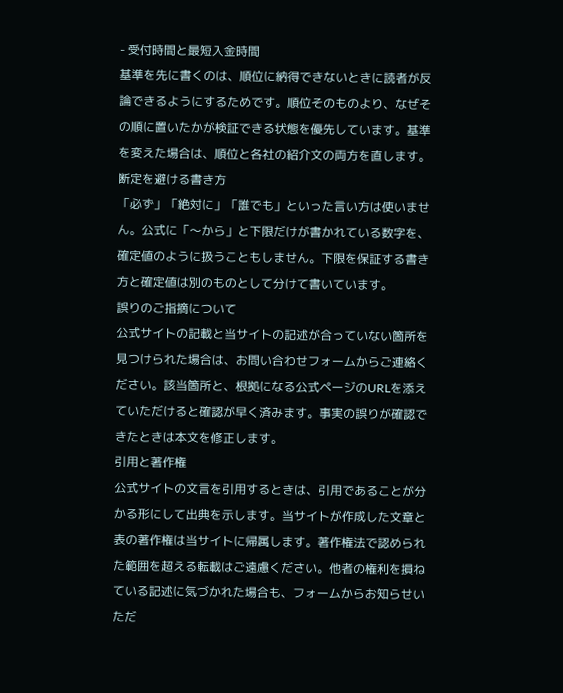- 受付時間と最短入金時間
基準を先に書くのは、順位に納得できないときに読者が反論できるようにするためです。順位そのものより、なぜその順に置いたかが検証できる状態を優先しています。基準を変えた場合は、順位と各社の紹介文の両方を直します。
断定を避ける書き方
「必ず」「絶対に」「誰でも」といった言い方は使いません。公式に「〜から」と下限だけが書かれている数字を、確定値のように扱うこともしません。下限を保証する書き方と確定値は別のものとして分けて書いています。
誤りのご指摘について
公式サイトの記載と当サイトの記述が合っていない箇所を見つけられた場合は、お問い合わせフォームからご連絡ください。該当箇所と、根拠になる公式ページのURLを添えていただけると確認が早く済みます。事実の誤りが確認できたときは本文を修正します。
引用と著作権
公式サイトの文言を引用するときは、引用であることが分かる形にして出典を示します。当サイトが作成した文章と表の著作権は当サイトに帰属します。著作権法で認められた範囲を超える転載はご遠慮ください。他者の権利を損ねている記述に気づかれた場合も、フォームからお知らせいただ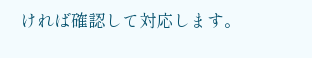ければ確認して対応します。